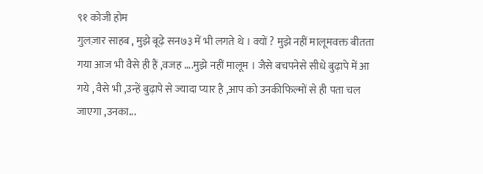९१ कोजी होम
गुलज़ार साहब , मुझे बूढ़े सन७३ में भी लगते थे । क्यों ? मुझे नहीं मालूमवक्त बीतता गया आज भी वैसे ही हैं ,वजह ....मुझे नहीं मालूम । जैसे बचपनेसे सीधे बुढ़ापे में आ गये , वैसे भी ,उन्हें बुढ़ापे से ज्यादा प्यार है ,आप को उनकीफिल्मों से ही पता चल जाएगा ,उनका...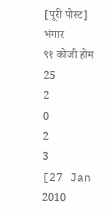[पूरी पोस्ट]
भंगार
९१ कोजी होम
25
2
0
2
3
[27 Jan 2010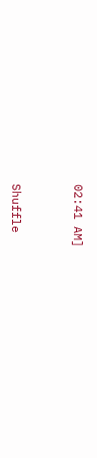02:41 AM]



Shuffle